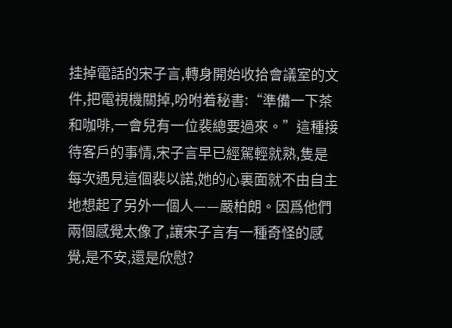挂掉電話的宋子言,轉身開始收拾會議室的文件,把電視機關掉,吩咐着秘書:“準備一下茶和咖啡,一會兒有一位裴總要過來。”這種接待客戶的事情,宋子言早已經駕輕就熟,隻是每次遇見這個裴以諾,她的心裏面就不由自主地想起了另外一個人——嚴柏朗。因爲他們兩個感覺太像了,讓宋子言有一種奇怪的感覺,是不安,還是欣慰?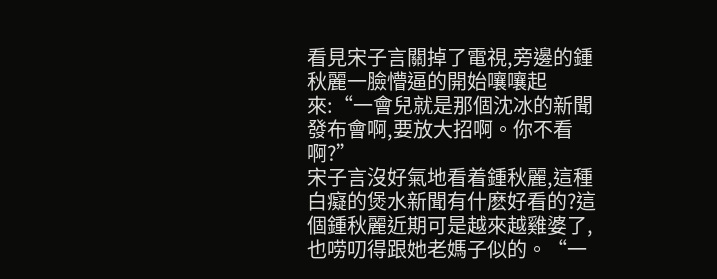看見宋子言關掉了電視,旁邊的鍾秋麗一臉懵逼的開始嚷嚷起來:“一會兒就是那個沈冰的新聞發布會啊,要放大招啊。你不看啊?”
宋子言沒好氣地看着鍾秋麗,這種白癡的煲水新聞有什麽好看的?這個鍾秋麗近期可是越來越雞婆了,也唠叨得跟她老媽子似的。“一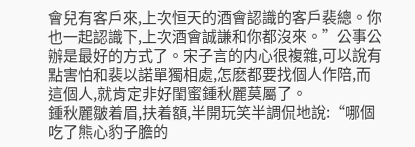會兒有客戶來,上次恒天的酒會認識的客戶裴總。你也一起認識下,上次酒會誠謙和你都沒來。”公事公辦是最好的方式了。宋子言的内心很複雜,可以說有點害怕和裴以諾單獨相處,怎麽都要找個人作陪,而這個人,就肯定非好閨蜜鍾秋麗莫屬了。
鍾秋麗皺着眉,扶着額,半開玩笑半調侃地說:“哪個吃了熊心豹子膽的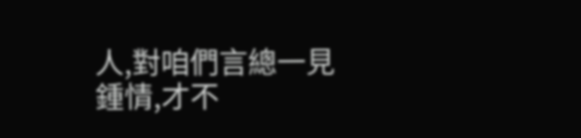人,對咱們言總一見鍾情,才不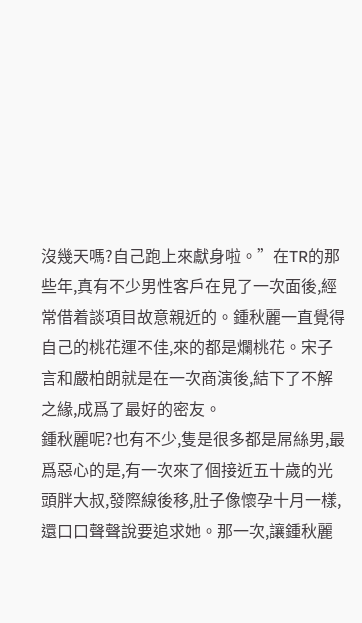沒幾天嗎?自己跑上來獻身啦。”在TR的那些年,真有不少男性客戶在見了一次面後,經常借着談項目故意親近的。鍾秋麗一直覺得自己的桃花運不佳,來的都是爛桃花。宋子言和嚴柏朗就是在一次商演後,結下了不解之緣,成爲了最好的密友。
鍾秋麗呢?也有不少,隻是很多都是屌絲男,最爲惡心的是,有一次來了個接近五十歲的光頭胖大叔,發際線後移,肚子像懷孕十月一樣,還口口聲聲說要追求她。那一次,讓鍾秋麗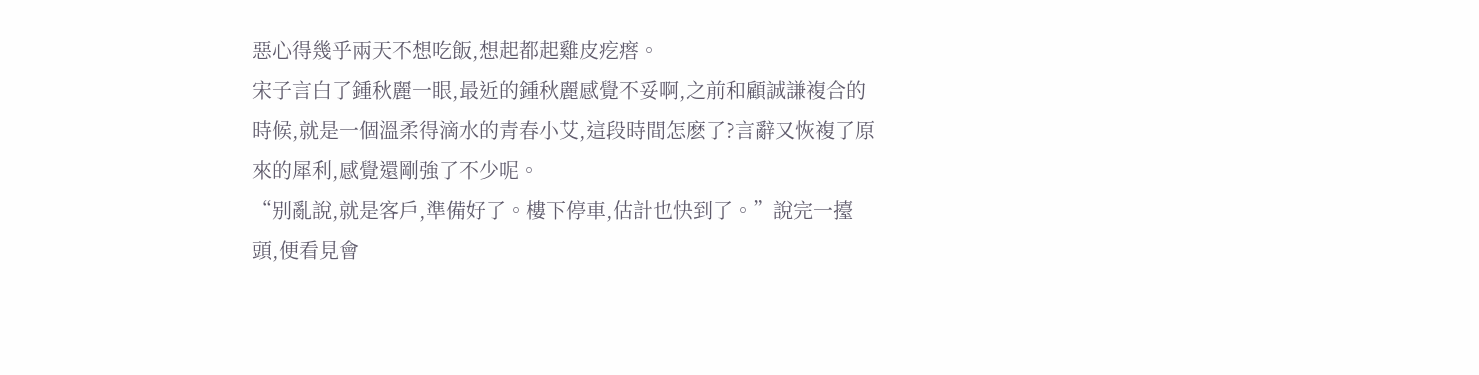惡心得幾乎兩天不想吃飯,想起都起雞皮疙瘩。
宋子言白了鍾秋麗一眼,最近的鍾秋麗感覺不妥啊,之前和顧誠謙複合的時候,就是一個溫柔得滴水的青春小艾,這段時間怎麽了?言辭又恢複了原來的犀利,感覺還剛強了不少呢。
“别亂說,就是客戶,準備好了。樓下停車,估計也快到了。”說完一擡頭,便看見會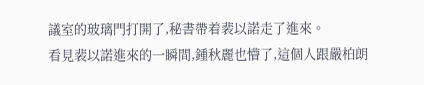議室的玻璃門打開了,秘書帶着裴以諾走了進來。
看見裴以諾進來的一瞬間,鍾秋麗也懵了,這個人跟嚴柏朗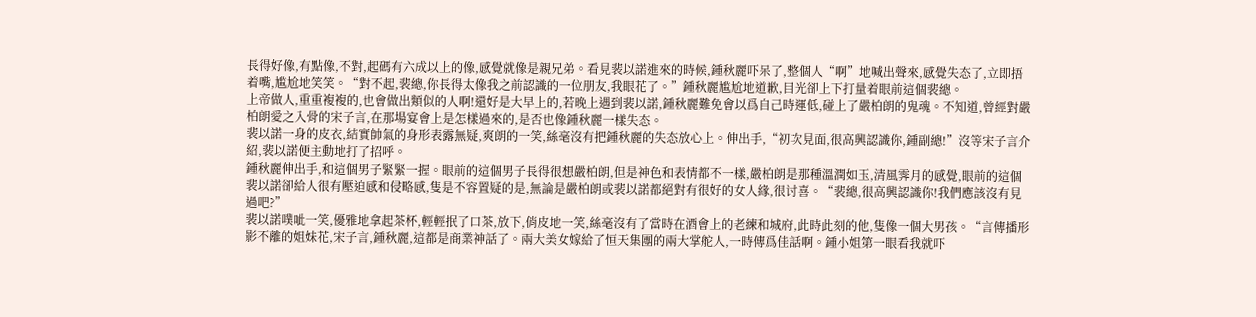長得好像,有點像,不對,起碼有六成以上的像,感覺就像是親兄弟。看見裴以諾進來的時候,鍾秋麗吓呆了,整個人“啊”地喊出聲來,感覺失态了,立即捂着嘴,尴尬地笑笑。“對不起,裴總,你長得太像我之前認識的一位朋友,我眼花了。”鍾秋麗尴尬地道歉,目光卻上下打量着眼前這個裴總。
上帝做人,重重複複的,也會做出類似的人啊!還好是大早上的,若晚上遇到裴以諾,鍾秋麗難免會以爲自己時運低,碰上了嚴柏朗的鬼魂。不知道,曾經對嚴柏朗愛之入骨的宋子言,在那場宴會上是怎樣過來的,是否也像鍾秋麗一樣失态。
裴以諾一身的皮衣,結實帥氣的身形表露無疑,爽朗的一笑,絲毫沒有把鍾秋麗的失态放心上。伸出手,“初次見面,很高興認識你,鍾副總!”沒等宋子言介紹,裴以諾便主動地打了招呼。
鍾秋麗伸出手,和這個男子緊緊一握。眼前的這個男子長得很想嚴柏朗,但是神色和表情都不一樣,嚴柏朗是那種溫潤如玉,清風霁月的感覺,眼前的這個裴以諾卻給人很有壓迫感和侵略感,隻是不容置疑的是,無論是嚴柏朗或裴以諾都絕對有很好的女人緣,很讨喜。“裴總,很高興認識你!我們應該沒有見過吧?”
裴以諾噗呲一笑,優雅地拿起茶杯,輕輕抿了口茶,放下,俏皮地一笑,絲毫沒有了當時在酒會上的老練和城府,此時此刻的他,隻像一個大男孩。“言傳播形影不離的姐妹花,宋子言,鍾秋麗,這都是商業神話了。兩大美女嫁給了恒天集團的兩大掌舵人,一時傳爲佳話啊。鍾小姐第一眼看我就吓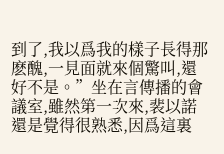到了,我以爲我的樣子長得那麽醜,一見面就來個驚叫,還好不是。”坐在言傳播的會議室,雖然第一次來,裴以諾還是覺得很熟悉,因爲這裏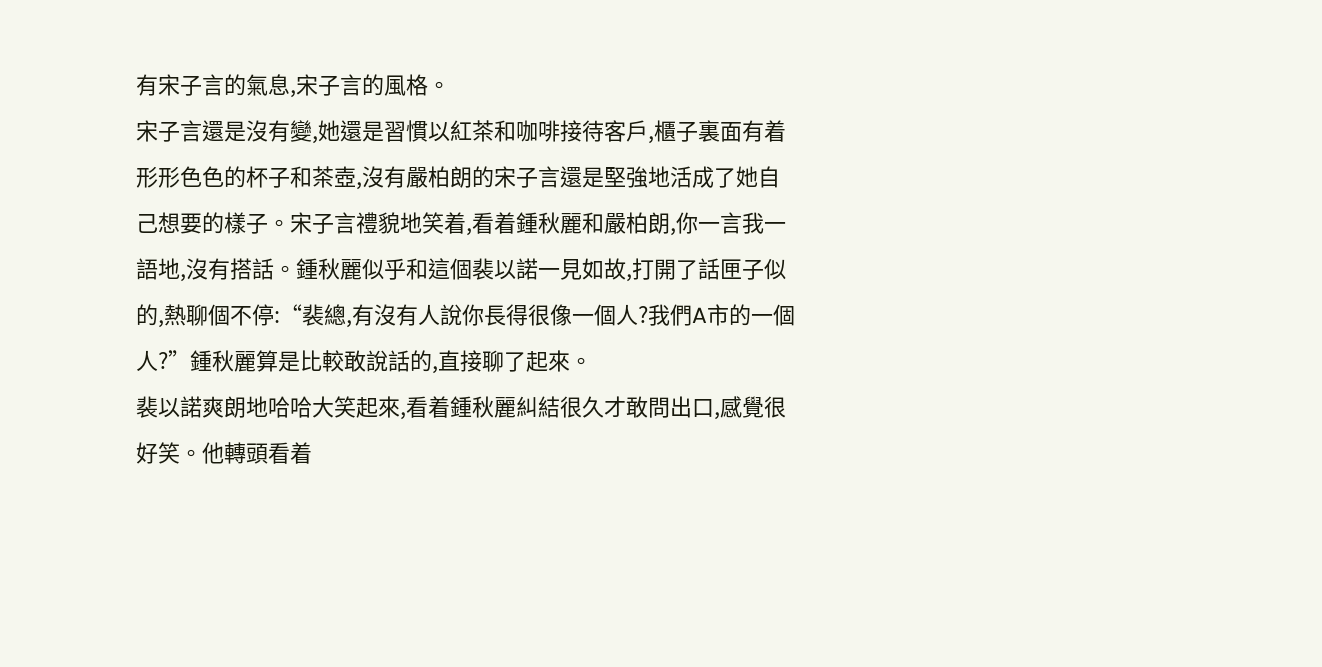有宋子言的氣息,宋子言的風格。
宋子言還是沒有變,她還是習慣以紅茶和咖啡接待客戶,櫃子裏面有着形形色色的杯子和茶壺,沒有嚴柏朗的宋子言還是堅強地活成了她自己想要的樣子。宋子言禮貌地笑着,看着鍾秋麗和嚴柏朗,你一言我一語地,沒有搭話。鍾秋麗似乎和這個裴以諾一見如故,打開了話匣子似的,熱聊個不停:“裴總,有沒有人說你長得很像一個人?我們A市的一個人?”鍾秋麗算是比較敢說話的,直接聊了起來。
裴以諾爽朗地哈哈大笑起來,看着鍾秋麗糾結很久才敢問出口,感覺很好笑。他轉頭看着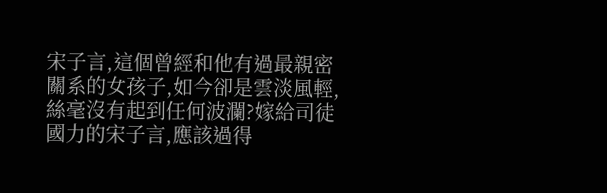宋子言,這個曾經和他有過最親密關系的女孩子,如今卻是雲淡風輕,絲毫沒有起到任何波瀾?嫁給司徒國力的宋子言,應該過得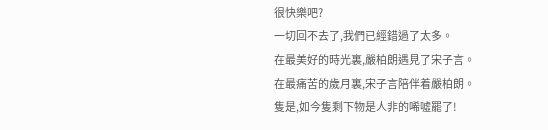很快樂吧?
一切回不去了,我們已經錯過了太多。
在最美好的時光裏,嚴柏朗遇見了宋子言。
在最痛苦的歲月裏,宋子言陪伴着嚴柏朗。
隻是,如今隻剩下物是人非的唏噓罷了!